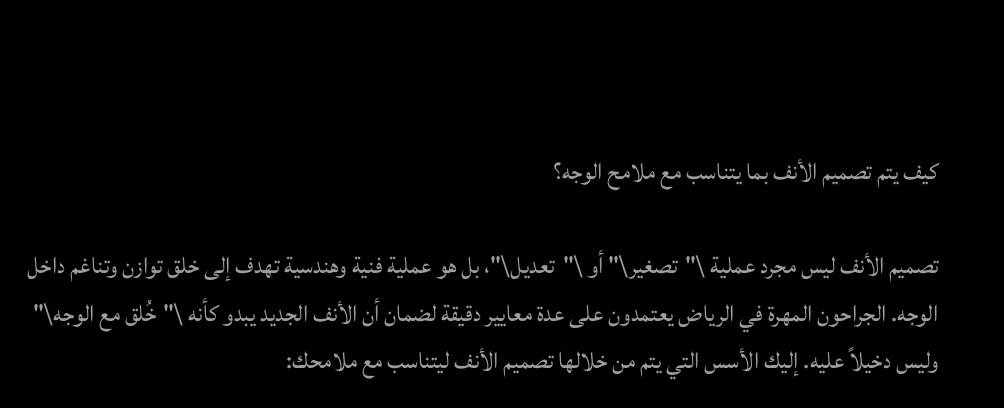كيف يتم تصميم الأنف بما يتناسب مع ملامح الوجه؟

تصميم الأنف ليس مجرد عملية \"تصغير\" أو \"تعديل\"، بل هو عملية فنية وهندسية تهدف إلى خلق توازن وتناغم داخل الوجه. الجراحون المهرة في الرياض يعتمدون على عدة معايير دقيقة لضمان أن الأنف الجديد يبدو كأنه \"خُلق مع الوجه\" وليس دخيلاً عليه. إليك الأسس التي يتم من خلالها تصميم الأنف ليتناسب مع ملامحك: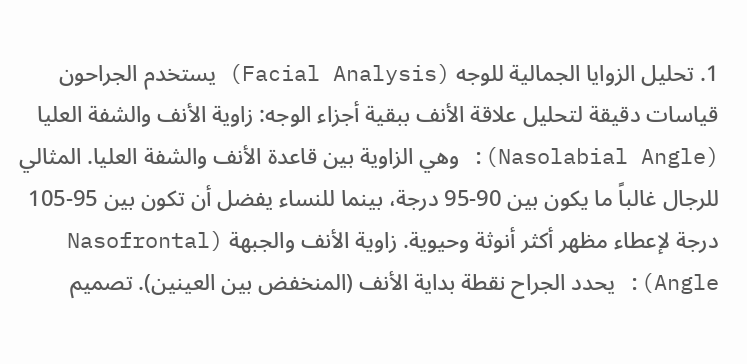1. تحليل الزوايا الجمالية للوجه (Facial Analysis) يستخدم الجراحون قياسات دقيقة لتحليل علاقة الأنف ببقية أجزاء الوجه: زاوية الأنف والشفة العليا (Nasolabial Angle): وهي الزاوية بين قاعدة الأنف والشفة العليا. المثالي للرجال غالباً ما يكون بين 90-95 درجة، بينما للنساء يفضل أن تكون بين 95-105 درجة لإعطاء مظهر أكثر أنوثة وحيوية. زاوية الأنف والجبهة (Nasofrontal Angle): يحدد الجراح نقطة بداية الأنف (المنخفض بين العينين). تصميم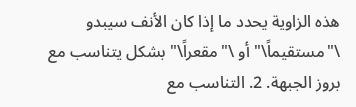هذه الزاوية يحدد ما إذا كان الأنف سيبدو \"مستقيماً\" أو \"مقعراً\" بشكل يتناسب مع بروز الجبهة. 2. التناسب مع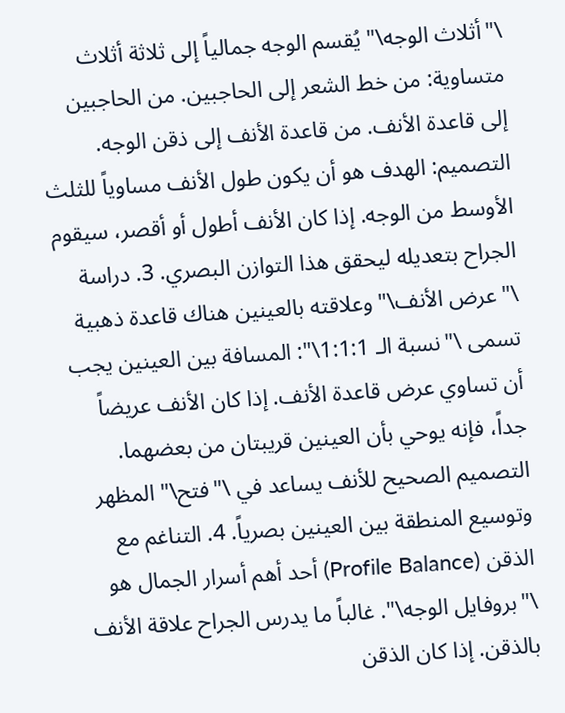\"أثلاث الوجه\" يُقسم الوجه جمالياً إلى ثلاثة أثلاث متساوية: من خط الشعر إلى الحاجبين. من الحاجبين إلى قاعدة الأنف. من قاعدة الأنف إلى ذقن الوجه. التصميم: الهدف هو أن يكون طول الأنف مساوياً للثلث الأوسط من الوجه. إذا كان الأنف أطول أو أقصر، سيقوم الجراح بتعديله ليحقق هذا التوازن البصري. 3. دراسة \"عرض الأنف\" وعلاقته بالعينين هناك قاعدة ذهبية تسمى \"نسبة الـ 1:1:1\": المسافة بين العينين يجب أن تساوي عرض قاعدة الأنف. إذا كان الأنف عريضاً جداً، فإنه يوحي بأن العينين قريبتان من بعضهما. التصميم الصحيح للأنف يساعد في \"فتح\" المظهر وتوسيع المنطقة بين العينين بصرياً. 4. التناغم مع الذقن (Profile Balance) أحد أهم أسرار الجمال هو \"بروفايل الوجه\". غالباً ما يدرس الجراح علاقة الأنف بالذقن. إذا كان الذقن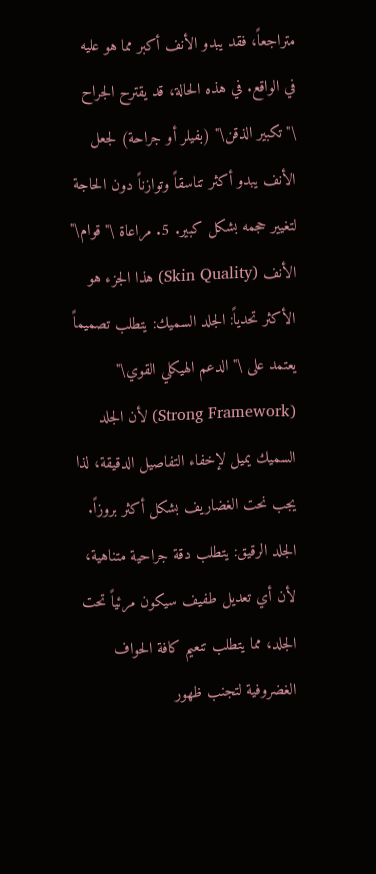متراجعاً، فقد يبدو الأنف أكبر مما هو عليه في الواقع. في هذه الحالة، قد يقترح الجراح \"تكبير الذقن\" (بفيلر أو جراحة) لجعل الأنف يبدو أكثر تناسقاً وتوازناً دون الحاجة لتغيير حجمه بشكل كبير. 5. مراعاة \"قوام\" الأنف (Skin Quality) هذا الجزء هو الأكثر تحدياً: الجلد السميك: يتطلب تصميماً يعتمد على \"الدعم الهيكلي القوي\" (Strong Framework) لأن الجلد السميك يميل لإخفاء التفاصيل الدقيقة، لذا يجب نحت الغضاريف بشكل أكثر بروزاً. الجلد الرقيق: يتطلب دقة جراحية متناهية، لأن أي تعديل طفيف سيكون مرئياً تحت الجلد، مما يتطلب تنعيم كافة الحواف الغضروفية لتجنب ظهور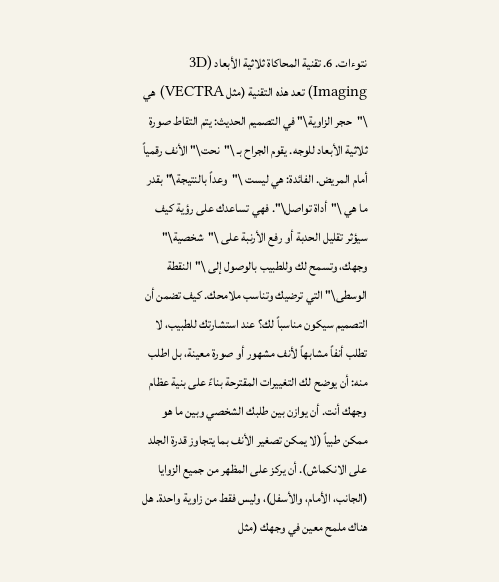نتوءات. 6. تقنية المحاكاة ثلاثية الأبعاد (3D Imaging) تعد هذه التقنية (مثل VECTRA) هي \"حجر الزاوية\" في التصميم الحديث: يتم التقاط صورة ثلاثية الأبعاد للوجه. يقوم الجراح بـ \"نحت\" الأنف رقمياً أمام المريض. الفائدة: هي ليست \"وعداً بالنتيجة\" بقدر ما هي \"أداة تواصل\". فهي تساعدك على رؤية كيف سيؤثر تقليل الحدبة أو رفع الأرنبة على \"شخصية\" وجهك، وتسمح لك وللطبيب بالوصول إلى \"النقطة الوسطى\" التي ترضيك وتناسب ملامحك. كيف تضمن أن التصميم سيكون مناسباً لك؟ عند استشارتك للطبيب، لا تطلب أنفاً مشابهاً لأنف مشهور أو صورة معينة، بل اطلب منه: أن يوضح لك التغييرات المقترحة بناءً على بنية عظام وجهك أنت. أن يوازن بين طلبك الشخصي وبين ما هو ممكن طبياً (لا يمكن تصغير الأنف بما يتجاوز قدرة الجلد على الانكماش). أن يركز على المظهر من جميع الزوايا (الجانب، الأمام، والأسفل)، وليس فقط من زاوية واحدة. هل هناك ملمح معين في وجهك (مثل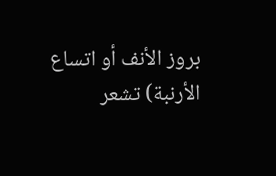بروز الأنف أو اتساع الأرنبة) تشعر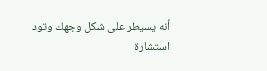أنه يسيطر على شكل وجهك وتود استشارة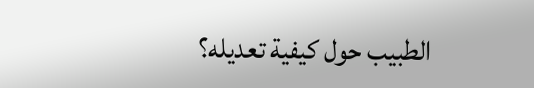الطبيب حول كيفية تعديله؟